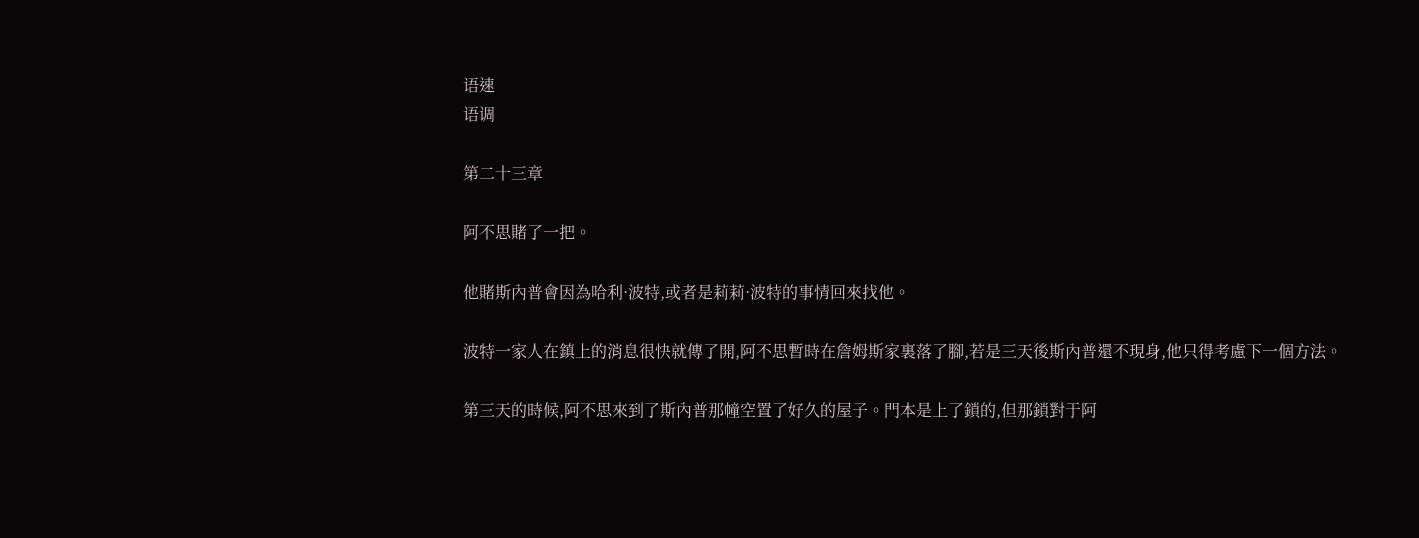语速
语调

第二十三章

阿不思賭了一把。

他賭斯內普會因為哈利·波特,或者是莉莉·波特的事情回來找他。

波特一家人在鎮上的消息很快就傳了開,阿不思暫時在詹姆斯家裏落了腳,若是三天後斯內普還不現身,他只得考慮下一個方法。

第三天的時候,阿不思來到了斯內普那幢空置了好久的屋子。門本是上了鎖的,但那鎖對于阿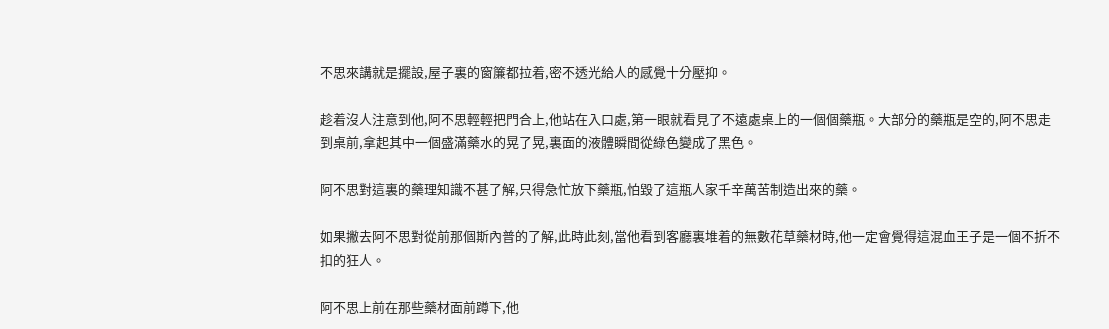不思來講就是擺設,屋子裏的窗簾都拉着,密不透光給人的感覺十分壓抑。

趁着沒人注意到他,阿不思輕輕把門合上,他站在入口處,第一眼就看見了不遠處桌上的一個個藥瓶。大部分的藥瓶是空的,阿不思走到桌前,拿起其中一個盛滿藥水的晃了晃,裏面的液體瞬間從綠色變成了黑色。

阿不思對這裏的藥理知識不甚了解,只得急忙放下藥瓶,怕毀了這瓶人家千辛萬苦制造出來的藥。

如果撇去阿不思對從前那個斯內普的了解,此時此刻,當他看到客廳裏堆着的無數花草藥材時,他一定會覺得這混血王子是一個不折不扣的狂人。

阿不思上前在那些藥材面前蹲下,他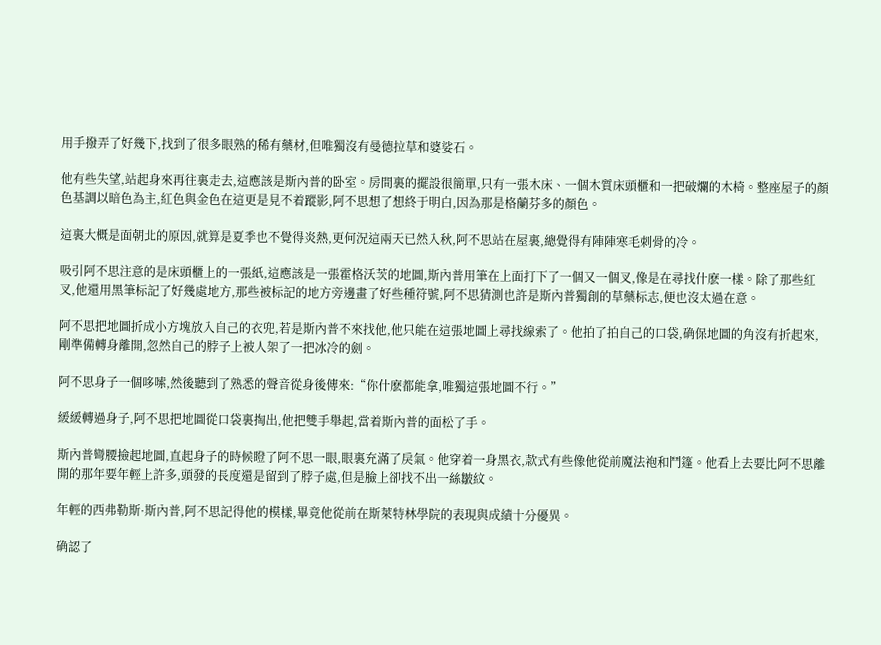用手撥弄了好幾下,找到了很多眼熟的稀有藥材,但唯獨沒有曼德拉草和婆娑石。

他有些失望,站起身來再往裏走去,這應該是斯內普的卧室。房間裏的擺設很簡單,只有一張木床、一個木質床頭櫃和一把破爛的木椅。整座屋子的顏色基調以暗色為主,紅色與金色在這更是見不着蹤影,阿不思想了想終于明白,因為那是格蘭芬多的顏色。

這裏大概是面朝北的原因,就算是夏季也不覺得炎熱,更何況這兩天已然入秋,阿不思站在屋裏,總覺得有陣陣寒毛刺骨的冷。

吸引阿不思注意的是床頭櫃上的一張紙,這應該是一張霍格沃茨的地圖,斯內普用筆在上面打下了一個又一個叉,像是在尋找什麽一樣。除了那些紅叉,他還用黑筆标記了好幾處地方,那些被标記的地方旁邊畫了好些種符號,阿不思猜測也許是斯內普獨創的草藥标志,便也沒太過在意。

阿不思把地圖折成小方塊放入自己的衣兜,若是斯內普不來找他,他只能在這張地圖上尋找線索了。他拍了拍自己的口袋,确保地圖的角沒有折起來,剛準備轉身離開,忽然自己的脖子上被人架了一把冰冷的劍。

阿不思身子一個哆嗦,然後聽到了熟悉的聲音從身後傳來:“你什麽都能拿,唯獨這張地圖不行。”

緩緩轉過身子,阿不思把地圖從口袋裏掏出,他把雙手舉起,當着斯內普的面松了手。

斯內普彎腰撿起地圖,直起身子的時候瞪了阿不思一眼,眼裏充滿了戾氣。他穿着一身黑衣,款式有些像他從前魔法袍和鬥篷。他看上去要比阿不思離開的那年要年輕上許多,頭發的長度還是留到了脖子處,但是臉上卻找不出一絲皺紋。

年輕的西弗勒斯·斯內普,阿不思記得他的模樣,畢竟他從前在斯萊特林學院的表現與成績十分優異。

确認了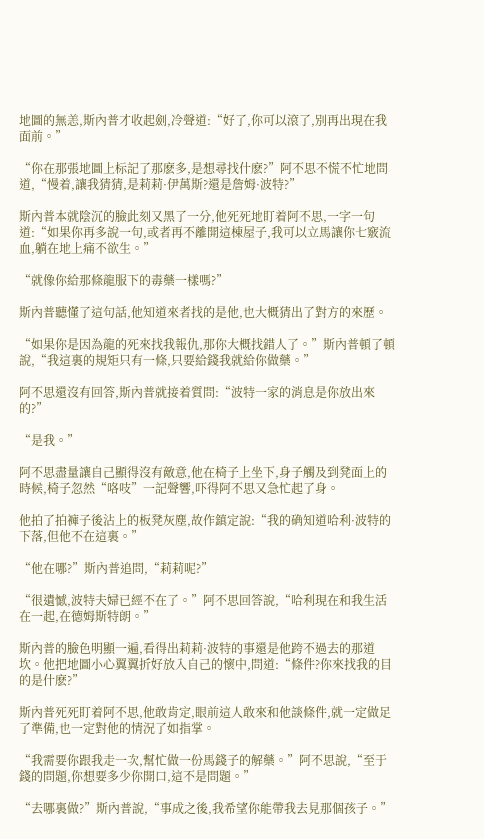地圖的無恙,斯內普才收起劍,冷聲道:“好了,你可以滾了,別再出現在我面前。”

“你在那張地圖上标記了那麽多,是想尋找什麽?”阿不思不慌不忙地問道,“慢着,讓我猜猜,是莉莉·伊萬斯?還是詹姆·波特?”

斯內普本就陰沉的臉此刻又黑了一分,他死死地盯着阿不思,一字一句道:“如果你再多說一句,或者再不離開這棟屋子,我可以立馬讓你七竅流血,躺在地上痛不欲生。”

“就像你給那條龍服下的毒藥一樣嗎?”

斯內普聽懂了這句話,他知道來者找的是他,也大概猜出了對方的來歷。

“如果你是因為龍的死來找我報仇,那你大概找錯人了。”斯內普頓了頓說,“我這裏的規矩只有一條,只要給錢我就給你做藥。”

阿不思還沒有回答,斯內普就接着質問:“波特一家的消息是你放出來的?”

“是我。”

阿不思盡量讓自己顯得沒有敵意,他在椅子上坐下,身子觸及到凳面上的時候,椅子忽然“咯吱”一記聲響,吓得阿不思又急忙起了身。

他拍了拍褲子後沾上的板凳灰塵,故作鎮定說:“我的确知道哈利·波特的下落,但他不在這裏。”

“他在哪?”斯內普追問,“莉莉呢?”

“很遺憾,波特夫婦已經不在了。”阿不思回答說,“哈利現在和我生活在一起,在德姆斯特朗。”

斯內普的臉色明顯一遍,看得出莉莉·波特的事還是他跨不過去的那道坎。他把地圖小心翼翼折好放入自己的懷中,問道:“條件?你來找我的目的是什麽?”

斯內普死死盯着阿不思,他敢肯定,眼前這人敢來和他談條件,就一定做足了準備,也一定對他的情況了如指掌。

“我需要你跟我走一次,幫忙做一份馬錢子的解藥。”阿不思說,“至于錢的問題,你想要多少你開口,這不是問題。”

“去哪裏做?”斯內普說,“事成之後,我希望你能帶我去見那個孩子。”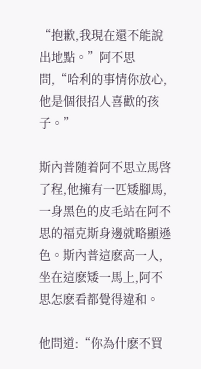“抱歉,我現在還不能說出地點。”阿不思問,“哈利的事情你放心,他是個很招人喜歡的孩子。”

斯內普随着阿不思立馬啓了程,他擁有一匹矮腳馬,一身黑色的皮毛站在阿不思的福克斯身邊就略顯遜色。斯內普這麽高一人,坐在這麽矮一馬上,阿不思怎麽看都覺得違和。

他問道:“你為什麽不買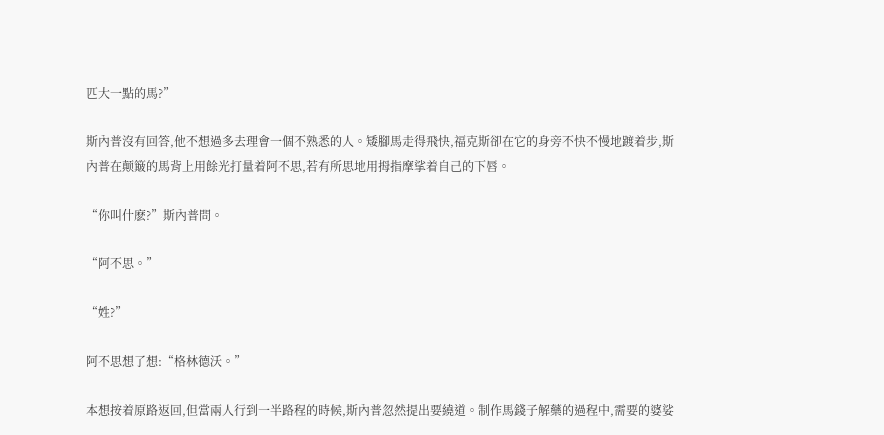匹大一點的馬?”

斯內普沒有回答,他不想過多去理會一個不熟悉的人。矮腳馬走得飛快,福克斯卻在它的身旁不快不慢地踱着步,斯內普在颠簸的馬背上用餘光打量着阿不思,若有所思地用拇指摩挲着自己的下唇。

“你叫什麽?”斯內普問。

“阿不思。”

“姓?”

阿不思想了想:“格林德沃。”

本想按着原路返回,但當兩人行到一半路程的時候,斯內普忽然提出要繞道。制作馬錢子解藥的過程中,需要的婆娑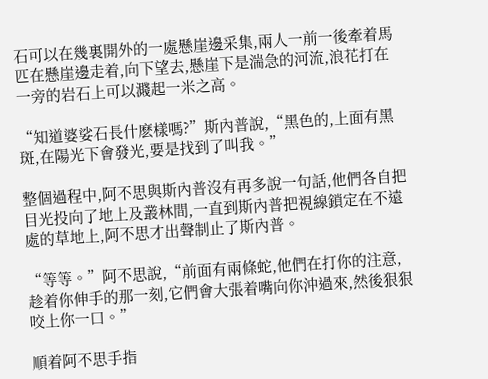石可以在幾裏開外的一處懸崖邊采集,兩人一前一後牽着馬匹在懸崖邊走着,向下望去,懸崖下是湍急的河流,浪花打在一旁的岩石上可以濺起一米之高。

“知道婆娑石長什麽樣嗎?”斯內普說,“黑色的,上面有黑斑,在陽光下會發光,要是找到了叫我。”

整個過程中,阿不思與斯內普沒有再多說一句話,他們各自把目光投向了地上及叢林間,一直到斯內普把視線鎖定在不遠處的草地上,阿不思才出聲制止了斯內普。

“等等。”阿不思說,“前面有兩條蛇,他們在打你的注意,趁着你伸手的那一刻,它們會大張着嘴向你沖過來,然後狠狠咬上你一口。”

順着阿不思手指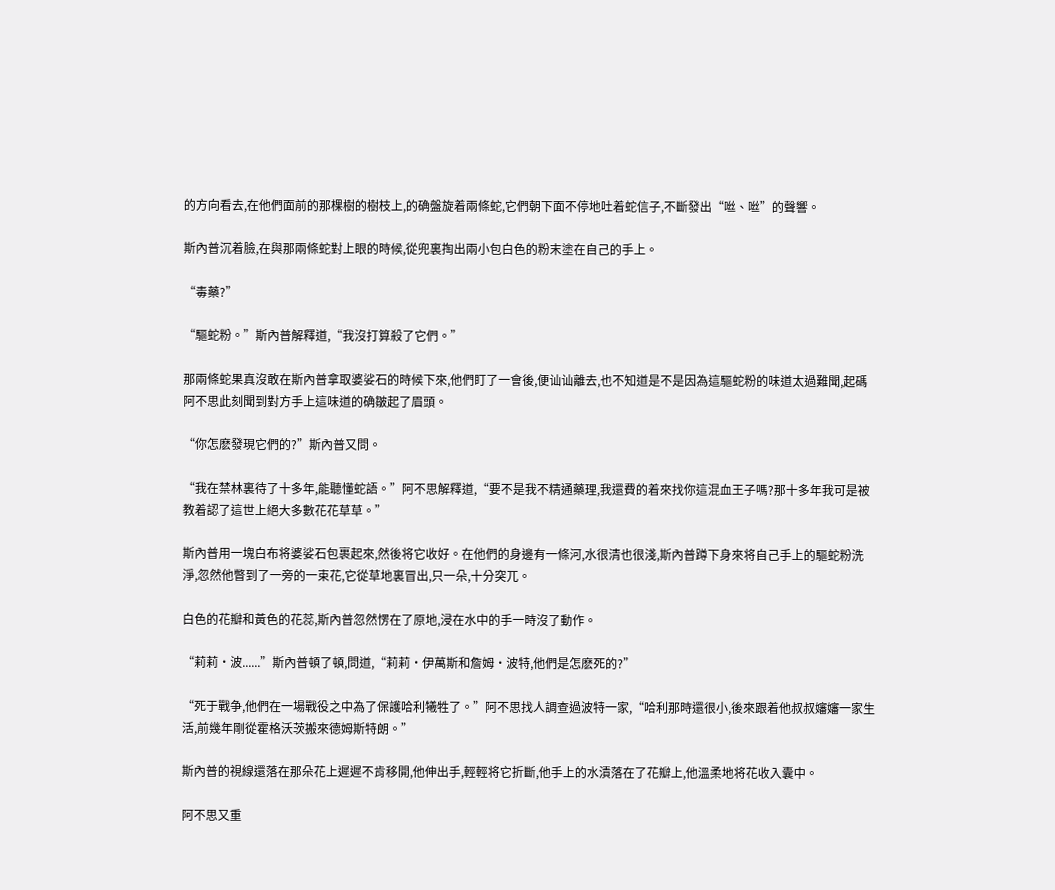的方向看去,在他們面前的那棵樹的樹枝上,的确盤旋着兩條蛇,它們朝下面不停地吐着蛇信子,不斷發出“咝、咝”的聲響。

斯內普沉着臉,在與那兩條蛇對上眼的時候,從兜裏掏出兩小包白色的粉末塗在自己的手上。

“毒藥?”

“驅蛇粉。”斯內普解釋道,“我沒打算殺了它們。”

那兩條蛇果真沒敢在斯內普拿取婆娑石的時候下來,他們盯了一會後,便讪讪離去,也不知道是不是因為這驅蛇粉的味道太過難聞,起碼阿不思此刻聞到對方手上這味道的确皺起了眉頭。

“你怎麽發現它們的?”斯內普又問。

“我在禁林裏待了十多年,能聽懂蛇語。”阿不思解釋道,“要不是我不精通藥理,我還費的着來找你這混血王子嗎?那十多年我可是被教着認了這世上絕大多數花花草草。”

斯內普用一塊白布将婆娑石包裹起來,然後将它收好。在他們的身邊有一條河,水很清也很淺,斯內普蹲下身來将自己手上的驅蛇粉洗淨,忽然他瞥到了一旁的一束花,它從草地裏冒出,只一朵,十分突兀。

白色的花瓣和黃色的花蕊,斯內普忽然愣在了原地,浸在水中的手一時沒了動作。

“莉莉·波......”斯內普頓了頓,問道,“莉莉·伊萬斯和詹姆·波特,他們是怎麽死的?”

“死于戰争,他們在一場戰役之中為了保護哈利犧牲了。”阿不思找人調查過波特一家,“哈利那時還很小,後來跟着他叔叔嬸嬸一家生活,前幾年剛從霍格沃茨搬來德姆斯特朗。”

斯內普的視線還落在那朵花上遲遲不肯移開,他伸出手,輕輕将它折斷,他手上的水漬落在了花瓣上,他溫柔地将花收入囊中。

阿不思又重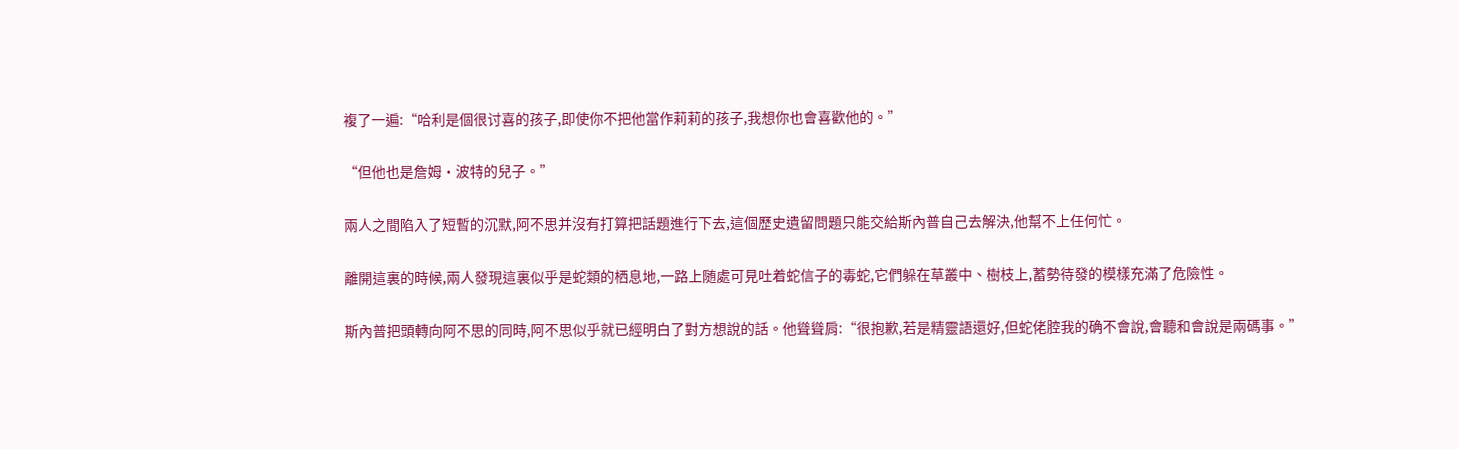複了一遍:“哈利是個很讨喜的孩子,即使你不把他當作莉莉的孩子,我想你也會喜歡他的。”

“但他也是詹姆·波特的兒子。”

兩人之間陷入了短暫的沉默,阿不思并沒有打算把話題進行下去,這個歷史遺留問題只能交給斯內普自己去解決,他幫不上任何忙。

離開這裏的時候,兩人發現這裏似乎是蛇類的栖息地,一路上随處可見吐着蛇信子的毒蛇,它們躲在草叢中、樹枝上,蓄勢待發的模樣充滿了危險性。

斯內普把頭轉向阿不思的同時,阿不思似乎就已經明白了對方想說的話。他聳聳肩:“很抱歉,若是精靈語還好,但蛇佬腔我的确不會說,會聽和會說是兩碼事。”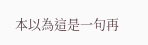本以為這是一句再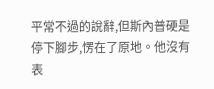平常不過的說辭,但斯內普硬是停下腳步,愣在了原地。他沒有表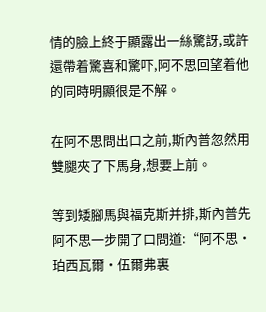情的臉上終于顯露出一絲驚訝,或許還帶着驚喜和驚吓,阿不思回望着他的同時明顯很是不解。

在阿不思問出口之前,斯內普忽然用雙腿夾了下馬身,想要上前。

等到矮腳馬與福克斯并排,斯內普先阿不思一步開了口問道:“阿不思·珀西瓦爾·伍爾弗裏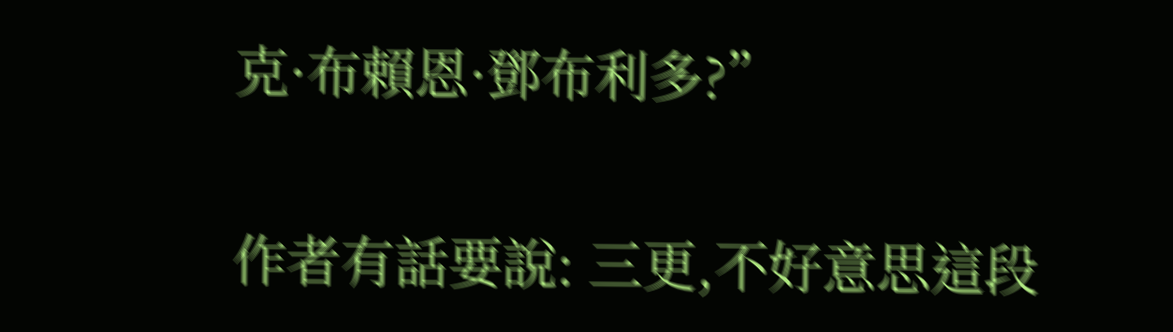克·布賴恩·鄧布利多?”

作者有話要說: 三更,不好意思這段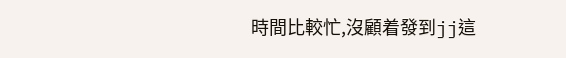時間比較忙,沒顧着發到jj這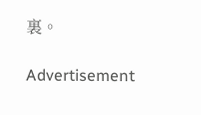裏。

Advertisement